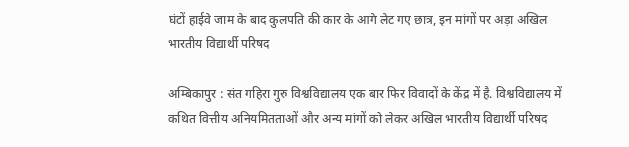घंटों हाईवे जाम के बाद कुलपति की कार के आगे लेट गए छात्र, इन मांगों पर अड़ा अखिल भारतीय विद्यार्थी परिषद

अम्बिकापुर : संत गहिरा गुरु विश्वविद्यालय एक बार फिर विवादों के केंद्र में है. विश्वविद्यालय में कथित वित्तीय अनियमितताओं और अन्य मांगों को लेकर अखिल भारतीय विद्यार्थी परिषद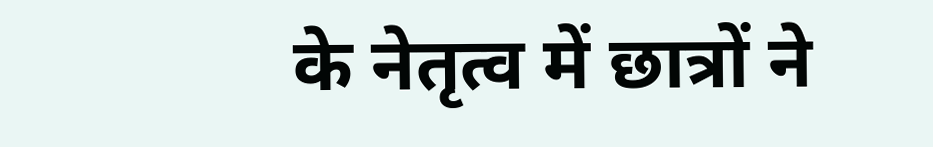के नेतृत्व में छात्रों ने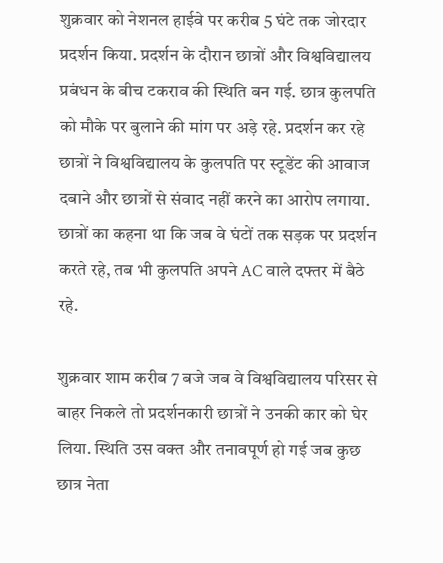शुक्रवार को नेशनल हाईवे पर करीब 5 घंटे तक जोरदार प्रदर्शन किया. प्रदर्शन के दौरान छात्रों और विश्वविद्यालय प्रबंधन के बीच टकराव की स्थिति बन गई. छात्र कुलपति को मौके पर बुलाने की मांग पर अड़े रहे. प्रदर्शन कर रहे छात्रों ने विश्वविद्यालय के कुलपति पर स्टूडेंट की आवाज दबाने और छात्रों से संवाद नहीं करने का आरोप लगाया. छात्रों का कहना था कि जब वे घंटों तक सड़क पर प्रदर्शन करते रहे, तब भी कुलपति अपने AC वाले दफ्तर में बैठे रहे.

शुक्रवार शाम करीब 7 बजे जब वे विश्वविद्यालय परिसर से बाहर निकले तो प्रदर्शनकारी छात्रों ने उनकी कार को घेर लिया. स्थिति उस वक्त और तनावपूर्ण हो गई जब कुछ छात्र नेता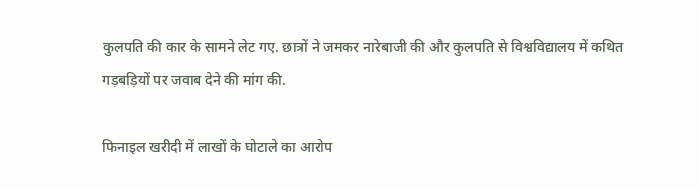कुलपति की कार के सामने लेट गए. छात्रों ने जमकर नारेबाजी की और कुलपति से विश्वविद्यालय में कथित गड़बड़ियों पर जवाब देने की मांग की.

फिनाइल खरीदी में लाखों के घोटाले का आरोप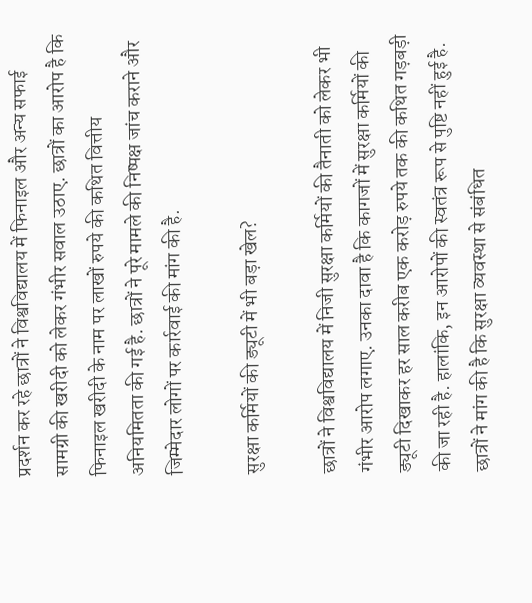प्रदर्शन कर रहे छात्रों ने विश्वविद्यालय में फिनाइल और अन्य सफाई सामग्री की खरीदी को लेकर गंभीर सवाल उठाए. छात्रों का आरोप है कि फिनाइल खरीदी के नाम पर लाखों रुपये की कथित वित्तीय अनियमितता की गई है. छात्रों ने पूरे मामले की निष्पक्ष जांच कराने और जिम्मेदार लोगों पर कार्रवाई की मांग की है.

सुरक्षा कर्मियों की ड्यूटी में भी बड़ा खेल?

छात्रों ने विश्वविद्यालय में निजी सुरक्षा कर्मियों की तैनाती को लेकर भी गंभीर आरोप लगाए. उनका दावा है कि कागजों में सुरक्षा कर्मियों की ड्यूटी दिखाकर हर साल करीब एक करोड़ रुपये तक की कथित गड़बड़ी की जा रही है. हालांकि, इन आरोपों की स्वतंत्र रूप से पुष्टि नहीं हुई है. छात्रों ने मांग की है कि सुरक्षा व्यवस्था से संबंधित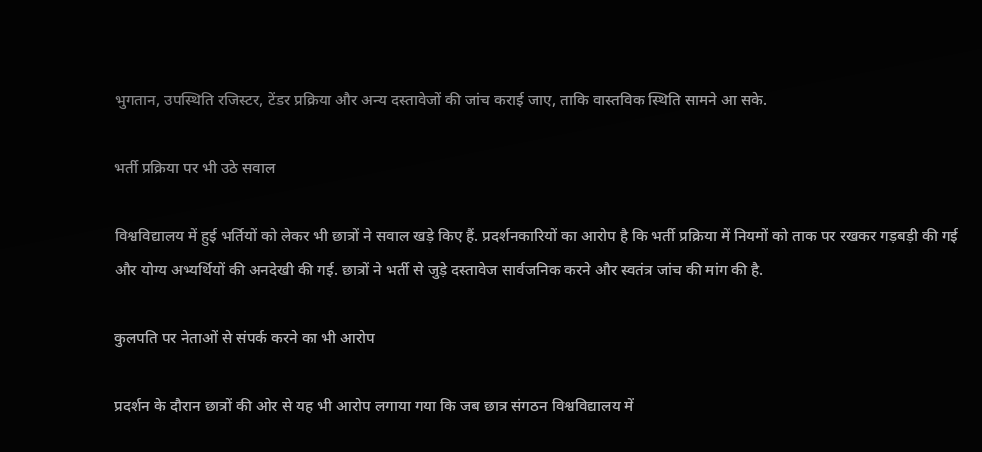भुगतान, उपस्थिति रजिस्टर, टेंडर प्रक्रिया और अन्य दस्तावेजों की जांच कराई जाए, ताकि वास्तविक स्थिति सामने आ सके.

भर्ती प्रक्रिया पर भी उठे सवाल

विश्वविद्यालय में हुई भर्तियों को लेकर भी छात्रों ने सवाल खड़े किए हैं. प्रदर्शनकारियों का आरोप है कि भर्ती प्रक्रिया में नियमों को ताक पर रखकर गड़बड़ी की गई और योग्य अभ्यर्थियों की अनदेखी की गई. छात्रों ने भर्ती से जुड़े दस्तावेज सार्वजनिक करने और स्वतंत्र जांच की मांग की है.

कुलपति पर नेताओं से संपर्क करने का भी आरोप

प्रदर्शन के दौरान छात्रों की ओर से यह भी आरोप लगाया गया कि जब छात्र संगठन विश्वविद्यालय में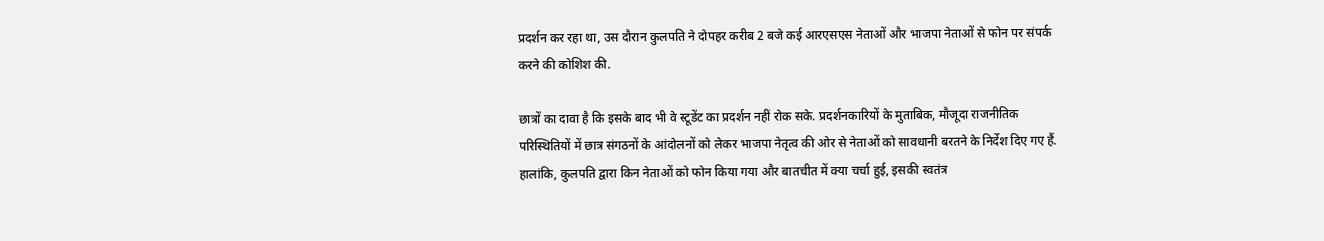प्रदर्शन कर रहा था, उस दौरान कुलपति ने दोपहर करीब 2 बजे कई आरएसएस नेताओं और भाजपा नेताओं से फोन पर संपर्क करने की कोशिश की.

छात्रों का दावा है कि इसके बाद भी वे स्टूडेंट का प्रदर्शन नहीं रोक सके. प्रदर्शनकारियों के मुताबिक, मौजूदा राजनीतिक परिस्थितियों में छात्र संगठनों के आंदोलनों को लेकर भाजपा नेतृत्व की ओर से नेताओं को सावधानी बरतने के निर्देश दिए गए हैं. हालांकि, कुलपति द्वारा किन नेताओं को फोन किया गया और बातचीत में क्या चर्चा हुई, इसकी स्वतंत्र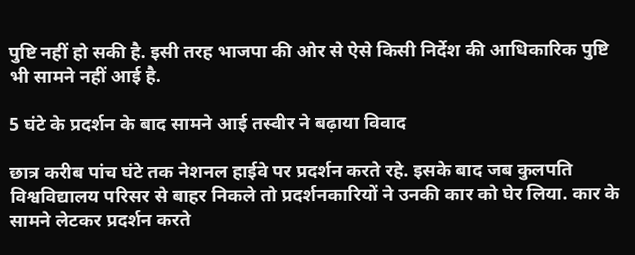पुष्टि नहीं हो सकी है. इसी तरह भाजपा की ओर से ऐसे किसी निर्देश की आधिकारिक पुष्टि भी सामने नहीं आई है.

5 घंटे के प्रदर्शन के बाद सामने आई तस्वीर ने बढ़ाया विवाद

छात्र करीब पांच घंटे तक नेशनल हाईवे पर प्रदर्शन करते रहे. इसके बाद जब कुलपति विश्वविद्यालय परिसर से बाहर निकले तो प्रदर्शनकारियों ने उनकी कार को घेर लिया. कार के सामने लेटकर प्रदर्शन करते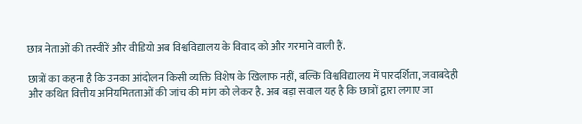छात्र नेताओं की तस्वीरें और वीडियो अब विश्वविद्यालय के विवाद को और गरमाने वाली हैं.

छात्रों का कहना है कि उनका आंदोलन किसी व्यक्ति विशेष के खिलाफ नहीं, बल्कि विश्वविद्यालय में पारदर्शिता, जवाबदेही और कथित वित्तीय अनियमितताओं की जांच की मांग को लेकर है. अब बड़ा सवाल यह है कि छात्रों द्वारा लगाए जा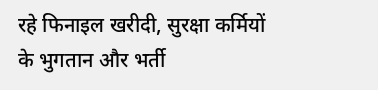रहे फिनाइल खरीदी, सुरक्षा कर्मियों के भुगतान और भर्ती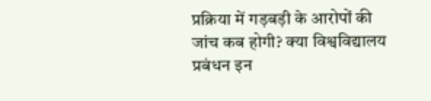प्रक्रिया में गड़बड़ी के आरोपों की जांच कब होगी? क्या विश्वविद्यालय प्रबंधन इन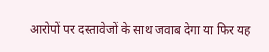आरोपों पर दस्तावेजों के साथ जवाब देगा या फिर यह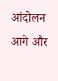आंदोलन आगे और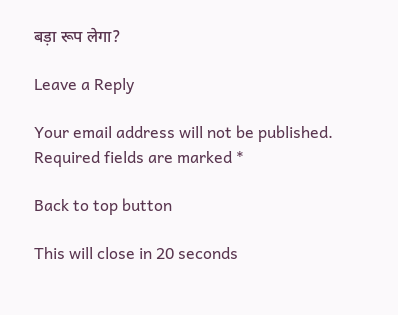बड़ा रूप लेगा?

Leave a Reply

Your email address will not be published. Required fields are marked *

Back to top button

This will close in 20 seconds